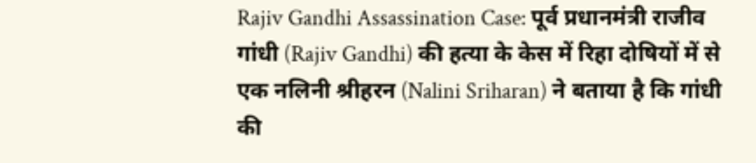Rajiv Gandhi Assassination Case: पूर्व प्रधानमंत्री राजीव गांधी (Rajiv Gandhi) की हत्या के केस में रिहा दोषियों में से एक नलिनी श्रीहरन (Nalini Sriharan) ने बताया है कि गांधी की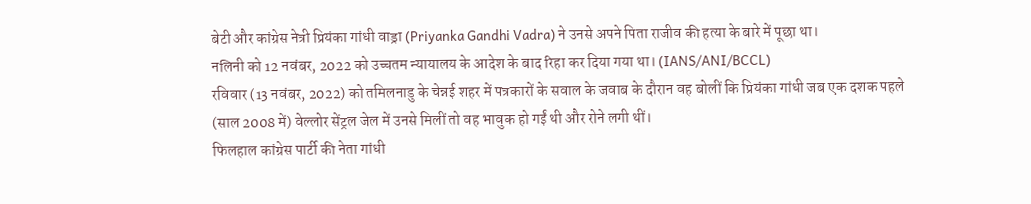बेटी और कांग्रेस नेत्री प्रियंका गांधी वाड्रा (Priyanka Gandhi Vadra) ने उनसे अपने पिता राजीव की हत्या के बारे में पूछा था।
नलिनी को 12 नवंबर, 2022 को उच्चतम न्यायालय के आदेश के बाद रिहा कर दिया गया था। (IANS/ANI/BCCL)
रविवार (13 नवंबर, 2022) को तमिलनाडु के चेन्नई शहर में पत्रकारों के सवाल के जवाब के दौरान वह बोलीं कि प्रियंका गांधी जब एक दशक पहले (साल 2008 में) वेल्लोर सेंट्रल जेल में उनसे मिलीं तो वह भावुक हो गईं थी और रोने लगी थीं।
फिलहाल कांग्रेस पार्टी की नेता गांधी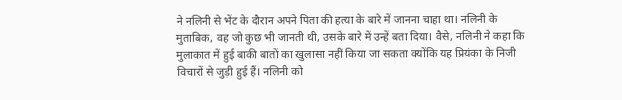ने नलिनी से भेंट के दौरान अपने पिता की हत्या के बारे में जानना चाहा था। नलिनी के मुताबिक, वह जो कुछ भी जानती थी, उसके बारे में उन्हें बता दिया। वैसे, नलिनी ने कहा कि मुलाकात में हुई बाकी बातों का खुलासा नहीं किया जा सकता क्योंकि यह प्रियंका के निजी विचारों से जुड़ी हुई हैं। नलिनी को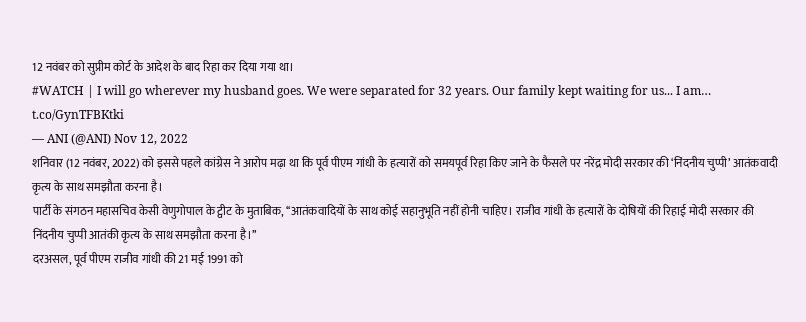12 नवंबर को सुप्रीम कोर्ट के आदेश के बाद रिहा कर दिया गया था।
#WATCH | I will go wherever my husband goes. We were separated for 32 years. Our family kept waiting for us... I am… t.co/GynTFBKtki
— ANI (@ANI) Nov 12, 2022
शनिवार (12 नवंबर, 2022) को इससे पहले कांग्रेस ने आरोप मढ़ा था कि पूर्व पीएम गांधी के हत्यारों को समयपूर्व रिहा किए जाने के फैसले पर नरेंद्र मोदी सरकार की ‘निंदनीय चुप्पी’ आतंकवादी कृत्य के साथ समझौता करना है।
पार्टी के संगठन महासचिव केसी वेणुगोपाल के ट्वीट के मुताबिक, ‘‘आतंकवादियों के साथ कोई सहानुभूति नहीं होनी चाहिए। राजीव गांधी के हत्यारों के दोषियों की रिहाई मोदी सरकार की निंदनीय चुप्पी आतंकी कृत्य के साथ समझौता करना है।’’
दरअसल, पूर्व पीएम राजीव गांधी की 21 मई 1991 को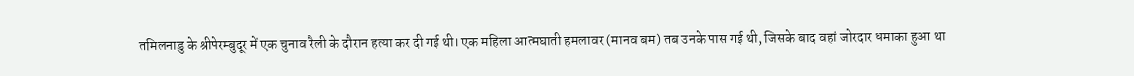तमिलनाडु के श्रीपेरम्बुदूर में एक चुनाव रैली के दौरान हत्या कर दी गई थी। एक महिला आत्मघाती हमलावर (मानव बम) तब उनके पास गई थी, जिसके बाद वहां जोरदार धमाका हुआ था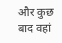और कुछ बाद वहां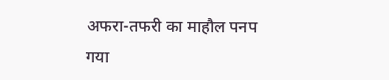अफरा-तफरी का माहौल पनप गया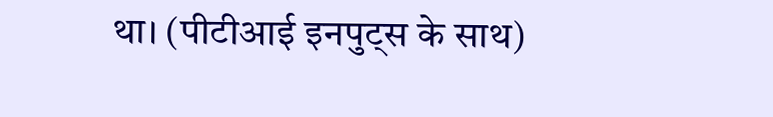था। (पीटीआई इनपुट्स के साथ)